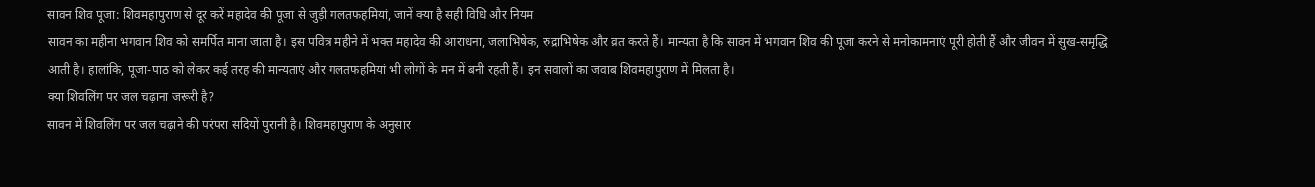सावन शिव पूजा: शिवमहापुराण से दूर करें महादेव की पूजा से जुड़ी गलतफहमियां, जानें क्या है सही विधि और नियम
सावन का महीना भगवान शिव को समर्पित माना जाता है। इस पवित्र महीने में भक्त महादेव की आराधना, जलाभिषेक, रुद्राभिषेक और व्रत करते हैं। मान्यता है कि सावन में भगवान शिव की पूजा करने से मनोकामनाएं पूरी होती हैं और जीवन में सुख-समृद्धि आती है। हालांकि, पूजा-पाठ को लेकर कई तरह की मान्यताएं और गलतफहमियां भी लोगों के मन में बनी रहती हैं। इन सवालों का जवाब शिवमहापुराण में मिलता है।
क्या शिवलिंग पर जल चढ़ाना जरूरी है?
सावन में शिवलिंग पर जल चढ़ाने की परंपरा सदियों पुरानी है। शिवमहापुराण के अनुसार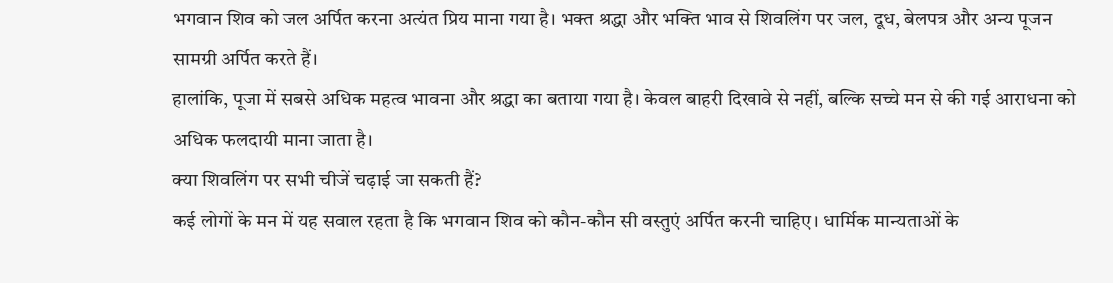भगवान शिव को जल अर्पित करना अत्यंत प्रिय माना गया है। भक्त श्रद्धा और भक्ति भाव से शिवलिंग पर जल, दूध, बेलपत्र और अन्य पूजन सामग्री अर्पित करते हैं।
हालांकि, पूजा में सबसे अधिक महत्व भावना और श्रद्धा का बताया गया है। केवल बाहरी दिखावे से नहीं, बल्कि सच्चे मन से की गई आराधना को अधिक फलदायी माना जाता है।
क्या शिवलिंग पर सभी चीजें चढ़ाई जा सकती हैं?
कई लोगों के मन में यह सवाल रहता है कि भगवान शिव को कौन-कौन सी वस्तुएं अर्पित करनी चाहिए। धार्मिक मान्यताओं के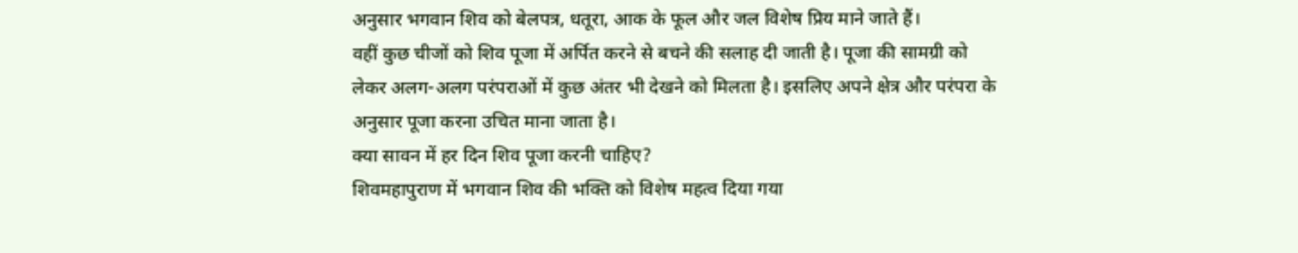अनुसार भगवान शिव को बेलपत्र, धतूरा, आक के फूल और जल विशेष प्रिय माने जाते हैं।
वहीं कुछ चीजों को शिव पूजा में अर्पित करने से बचने की सलाह दी जाती है। पूजा की सामग्री को लेकर अलग-अलग परंपराओं में कुछ अंतर भी देखने को मिलता है। इसलिए अपने क्षेत्र और परंपरा के अनुसार पूजा करना उचित माना जाता है।
क्या सावन में हर दिन शिव पूजा करनी चाहिए?
शिवमहापुराण में भगवान शिव की भक्ति को विशेष महत्व दिया गया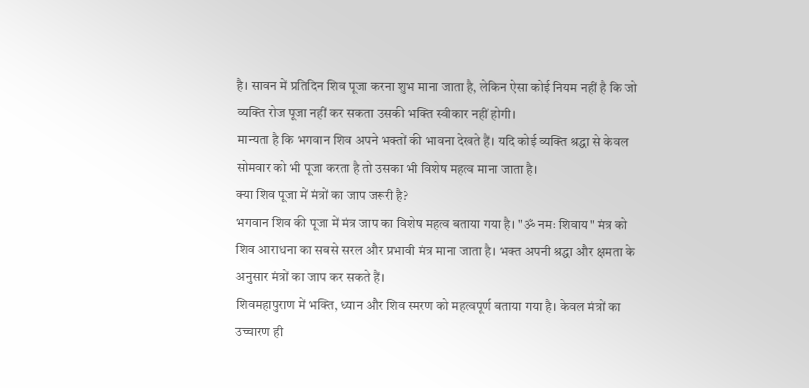है। सावन में प्रतिदिन शिव पूजा करना शुभ माना जाता है, लेकिन ऐसा कोई नियम नहीं है कि जो व्यक्ति रोज पूजा नहीं कर सकता उसकी भक्ति स्वीकार नहीं होगी।
मान्यता है कि भगवान शिव अपने भक्तों की भावना देखते हैं। यदि कोई व्यक्ति श्रद्धा से केवल सोमवार को भी पूजा करता है तो उसका भी विशेष महत्व माना जाता है।
क्या शिव पूजा में मंत्रों का जाप जरूरी है?
भगवान शिव की पूजा में मंत्र जाप का विशेष महत्व बताया गया है। "ॐ नमः शिवाय" मंत्र को शिव आराधना का सबसे सरल और प्रभावी मंत्र माना जाता है। भक्त अपनी श्रद्धा और क्षमता के अनुसार मंत्रों का जाप कर सकते हैं।
शिवमहापुराण में भक्ति, ध्यान और शिव स्मरण को महत्वपूर्ण बताया गया है। केवल मंत्रों का उच्चारण ही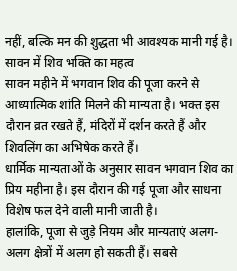नहीं, बल्कि मन की शुद्धता भी आवश्यक मानी गई है।
सावन में शिव भक्ति का महत्व
सावन महीने में भगवान शिव की पूजा करने से आध्यात्मिक शांति मिलने की मान्यता है। भक्त इस दौरान व्रत रखते हैं, मंदिरों में दर्शन करते हैं और शिवलिंग का अभिषेक करते हैं।
धार्मिक मान्यताओं के अनुसार सावन भगवान शिव का प्रिय महीना है। इस दौरान की गई पूजा और साधना विशेष फल देने वाली मानी जाती है।
हालांकि, पूजा से जुड़े नियम और मान्यताएं अलग-अलग क्षेत्रों में अलग हो सकती हैं। सबसे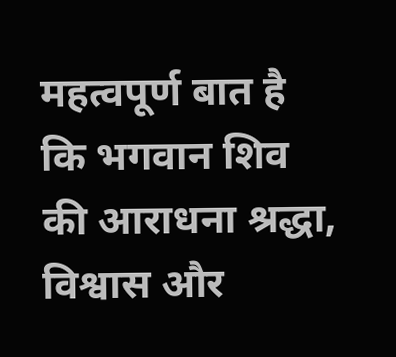महत्वपूर्ण बात है कि भगवान शिव की आराधना श्रद्धा, विश्वास और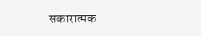सकारात्मक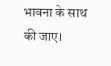भावना के साथ की जाए।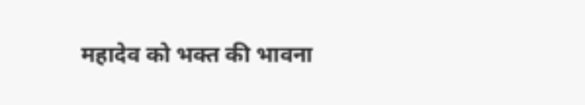महादेव को भक्त की भावना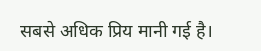सबसे अधिक प्रिय मानी गई है।